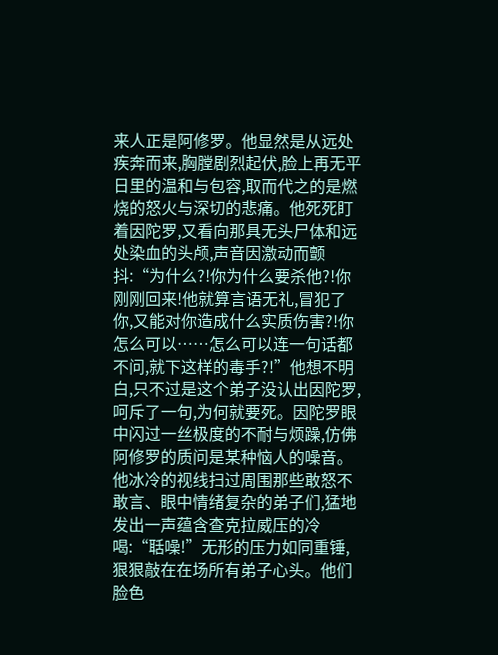来人正是阿修罗。他显然是从远处疾奔而来,胸膛剧烈起伏,脸上再无平日里的温和与包容,取而代之的是燃烧的怒火与深切的悲痛。他死死盯着因陀罗,又看向那具无头尸体和远处染血的头颅,声音因激动而颤抖:“为什么?!你为什么要杀他?!你刚刚回来!他就算言语无礼,冒犯了你,又能对你造成什么实质伤害?!你怎么可以……怎么可以连一句话都不问,就下这样的毒手?!”他想不明白,只不过是这个弟子没认出因陀罗,呵斥了一句,为何就要死。因陀罗眼中闪过一丝极度的不耐与烦躁,仿佛阿修罗的质问是某种恼人的噪音。他冰冷的视线扫过周围那些敢怒不敢言、眼中情绪复杂的弟子们,猛地发出一声蕴含查克拉威压的冷喝:“聒噪!”无形的压力如同重锤,狠狠敲在在场所有弟子心头。他们脸色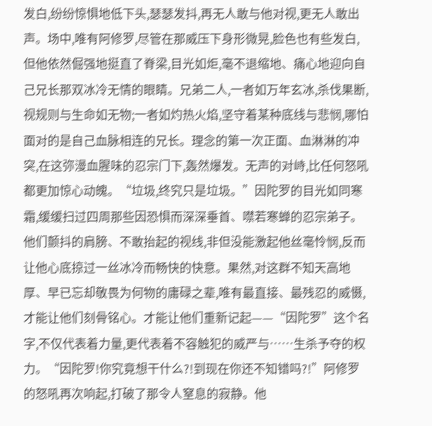发白,纷纷惊惧地低下头,瑟瑟发抖,再无人敢与他对视,更无人敢出声。场中,唯有阿修罗,尽管在那威压下身形微晃,脸色也有些发白,但他依然倔强地挺直了脊梁,目光如炬,毫不退缩地、痛心地迎向自己兄长那双冰冷无情的眼睛。兄弟二人,一者如万年玄冰,杀伐果断,视规则与生命如无物;一者如灼热火焰,坚守着某种底线与悲悯,哪怕面对的是自己血脉相连的兄长。理念的第一次正面、血淋淋的冲突,在这弥漫血腥味的忍宗门下,轰然爆发。无声的对峙,比任何怒吼都更加惊心动魄。“垃圾,终究只是垃圾。”因陀罗的目光如同寒霜,缓缓扫过四周那些因恐惧而深深垂首、噤若寒蝉的忍宗弟子。他们颤抖的肩膀、不敢抬起的视线,非但没能激起他丝毫怜悯,反而让他心底掠过一丝冰冷而畅快的快意。果然,对这群不知天高地厚、早已忘却敬畏为何物的庸碌之辈,唯有最直接、最残忍的威慑,才能让他们刻骨铭心。才能让他们重新记起——“因陀罗”这个名字,不仅代表着力量,更代表着不容触犯的威严与……生杀予夺的权力。“因陀罗!你究竟想干什么?!到现在你还不知错吗?!”阿修罗的怒吼再次响起,打破了那令人窒息的寂静。他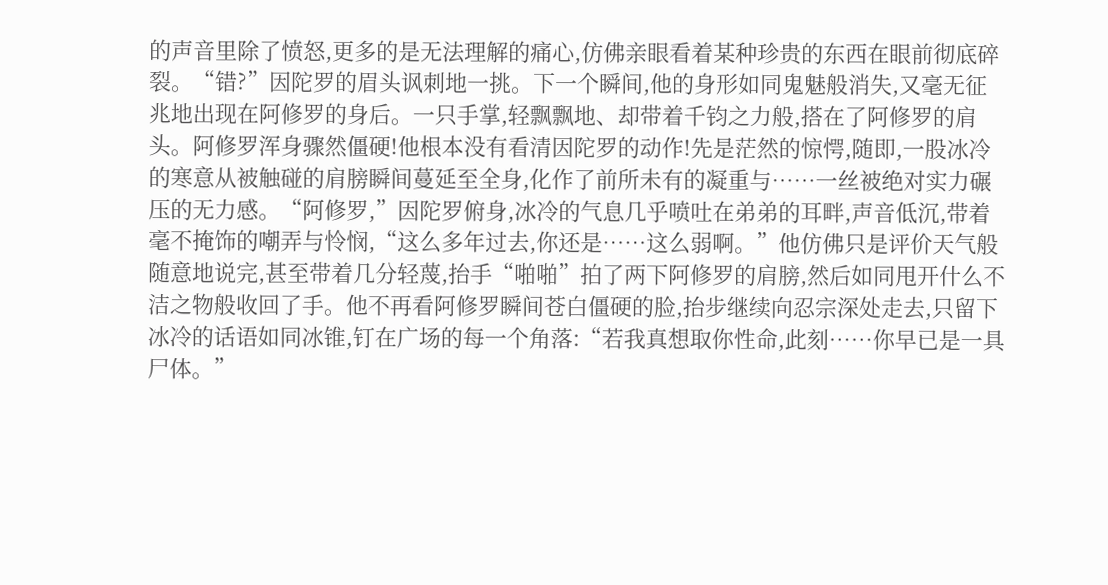的声音里除了愤怒,更多的是无法理解的痛心,仿佛亲眼看着某种珍贵的东西在眼前彻底碎裂。“错?”因陀罗的眉头讽刺地一挑。下一个瞬间,他的身形如同鬼魅般消失,又毫无征兆地出现在阿修罗的身后。一只手掌,轻飘飘地、却带着千钧之力般,搭在了阿修罗的肩头。阿修罗浑身骤然僵硬!他根本没有看清因陀罗的动作!先是茫然的惊愕,随即,一股冰冷的寒意从被触碰的肩膀瞬间蔓延至全身,化作了前所未有的凝重与……一丝被绝对实力碾压的无力感。“阿修罗,”因陀罗俯身,冰冷的气息几乎喷吐在弟弟的耳畔,声音低沉,带着毫不掩饰的嘲弄与怜悯,“这么多年过去,你还是……这么弱啊。”他仿佛只是评价天气般随意地说完,甚至带着几分轻蔑,抬手“啪啪”拍了两下阿修罗的肩膀,然后如同甩开什么不洁之物般收回了手。他不再看阿修罗瞬间苍白僵硬的脸,抬步继续向忍宗深处走去,只留下冰冷的话语如同冰锥,钉在广场的每一个角落:“若我真想取你性命,此刻……你早已是一具尸体。”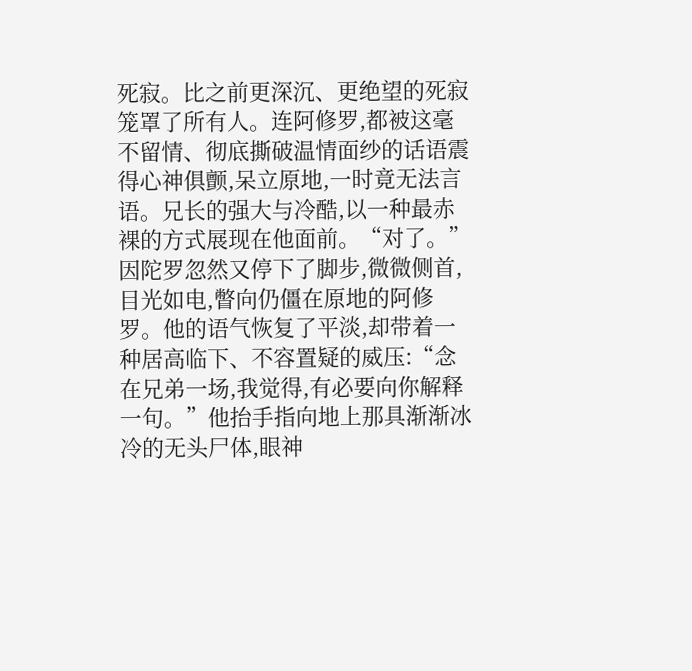死寂。比之前更深沉、更绝望的死寂笼罩了所有人。连阿修罗,都被这毫不留情、彻底撕破温情面纱的话语震得心神俱颤,呆立原地,一时竟无法言语。兄长的强大与冷酷,以一种最赤裸的方式展现在他面前。“对了。”因陀罗忽然又停下了脚步,微微侧首,目光如电,瞥向仍僵在原地的阿修罗。他的语气恢复了平淡,却带着一种居高临下、不容置疑的威压:“念在兄弟一场,我觉得,有必要向你解释一句。”他抬手指向地上那具渐渐冰冷的无头尸体,眼神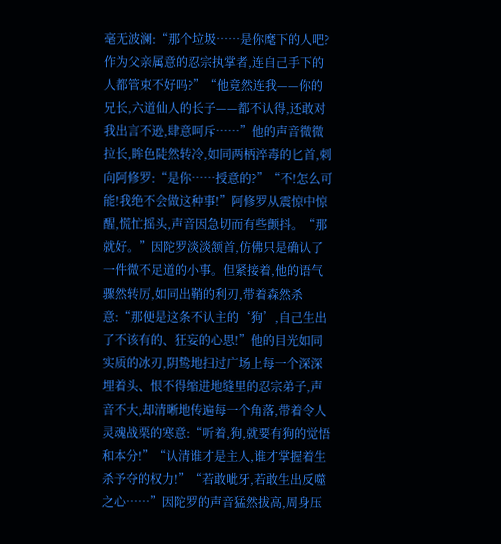毫无波澜:“那个垃圾……是你麾下的人吧?作为父亲属意的忍宗执掌者,连自己手下的人都管束不好吗?”“他竟然连我——你的兄长,六道仙人的长子——都不认得,还敢对我出言不逊,肆意呵斥……”他的声音微微拉长,眸色陡然转冷,如同两柄淬毒的匕首,刺向阿修罗:“是你……授意的?”“不!怎么可能!我绝不会做这种事!”阿修罗从震惊中惊醒,慌忙摇头,声音因急切而有些颤抖。“那就好。”因陀罗淡淡颔首,仿佛只是确认了一件微不足道的小事。但紧接着,他的语气骤然转厉,如同出鞘的利刃,带着森然杀意:“那便是这条不认主的‘狗’,自己生出了不该有的、狂妄的心思!”他的目光如同实质的冰刃,阴鸷地扫过广场上每一个深深埋着头、恨不得缩进地缝里的忍宗弟子,声音不大,却清晰地传遍每一个角落,带着令人灵魂战栗的寒意:“听着,狗,就要有狗的觉悟和本分!”“认清谁才是主人,谁才掌握着生杀予夺的权力!”“若敢呲牙,若敢生出反噬之心……”因陀罗的声音猛然拔高,周身压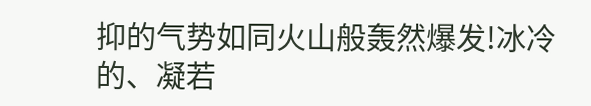抑的气势如同火山般轰然爆发!冰冷的、凝若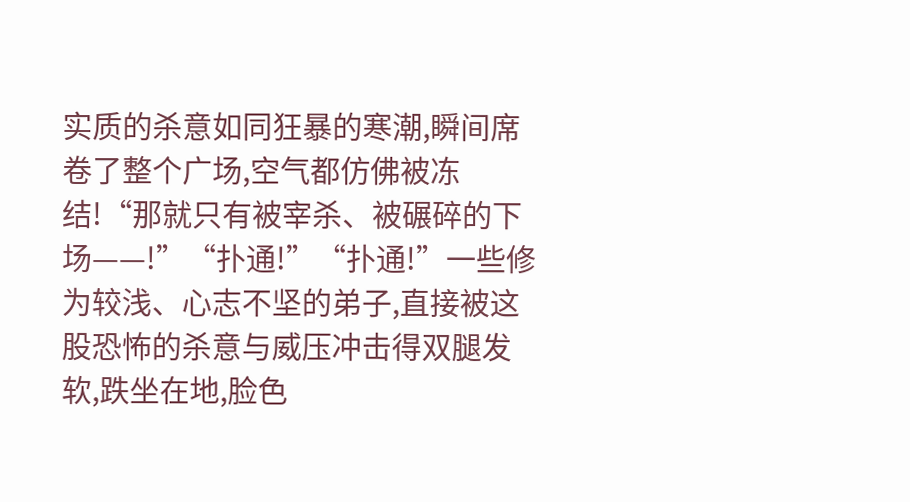实质的杀意如同狂暴的寒潮,瞬间席卷了整个广场,空气都仿佛被冻结!“那就只有被宰杀、被碾碎的下场——!”“扑通!”“扑通!”一些修为较浅、心志不坚的弟子,直接被这股恐怖的杀意与威压冲击得双腿发软,跌坐在地,脸色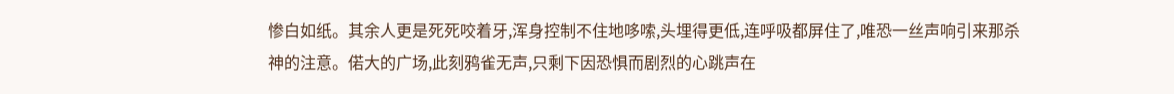惨白如纸。其余人更是死死咬着牙,浑身控制不住地哆嗦,头埋得更低,连呼吸都屏住了,唯恐一丝声响引来那杀神的注意。偌大的广场,此刻鸦雀无声,只剩下因恐惧而剧烈的心跳声在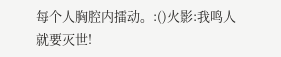每个人胸腔内擂动。:()火影:我鸣人就要灭世!